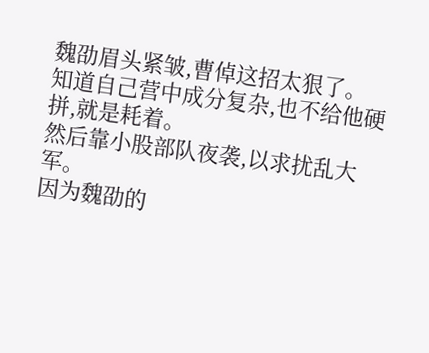魏劭眉头紧皱,曹倬这招太狠了。
知道自己营中成分复杂,也不给他硬拼,就是耗着。
然后靠小股部队夜袭,以求扰乱大军。
因为魏劭的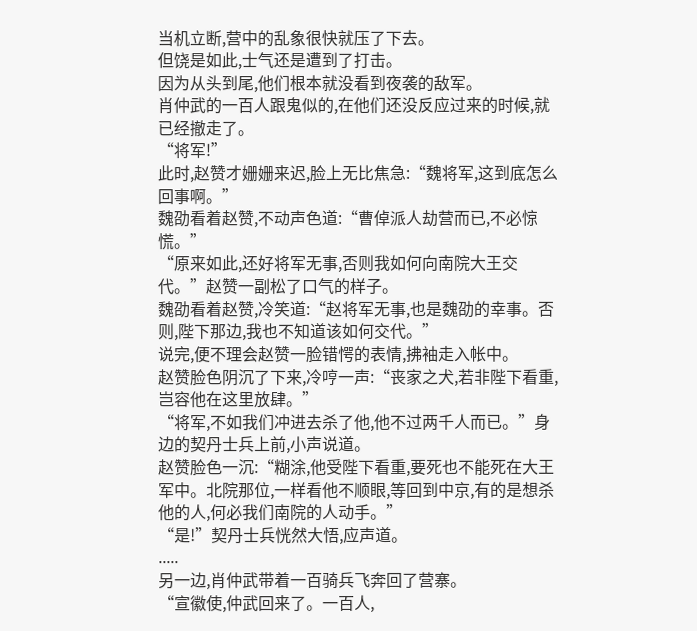当机立断,营中的乱象很快就压了下去。
但饶是如此,士气还是遭到了打击。
因为从头到尾,他们根本就没看到夜袭的敌军。
肖仲武的一百人跟鬼似的,在他们还没反应过来的时候,就已经撤走了。
“将军!”
此时,赵赞才姗姗来迟,脸上无比焦急:“魏将军,这到底怎么回事啊。”
魏劭看着赵赞,不动声色道:“曹倬派人劫营而已,不必惊慌。”
“原来如此,还好将军无事,否则我如何向南院大王交代。”赵赞一副松了口气的样子。
魏劭看着赵赞,冷笑道:“赵将军无事,也是魏劭的幸事。否则,陛下那边,我也不知道该如何交代。”
说完,便不理会赵赞一脸错愕的表情,拂袖走入帐中。
赵赞脸色阴沉了下来,冷哼一声:“丧家之犬,若非陛下看重,岂容他在这里放肆。”
“将军,不如我们冲进去杀了他,他不过两千人而已。”身边的契丹士兵上前,小声说道。
赵赞脸色一沉:“糊涂,他受陛下看重,要死也不能死在大王军中。北院那位,一样看他不顺眼,等回到中京,有的是想杀他的人,何必我们南院的人动手。”
“是!”契丹士兵恍然大悟,应声道。
.....
另一边,肖仲武带着一百骑兵飞奔回了营寨。
“宣徽使,仲武回来了。一百人,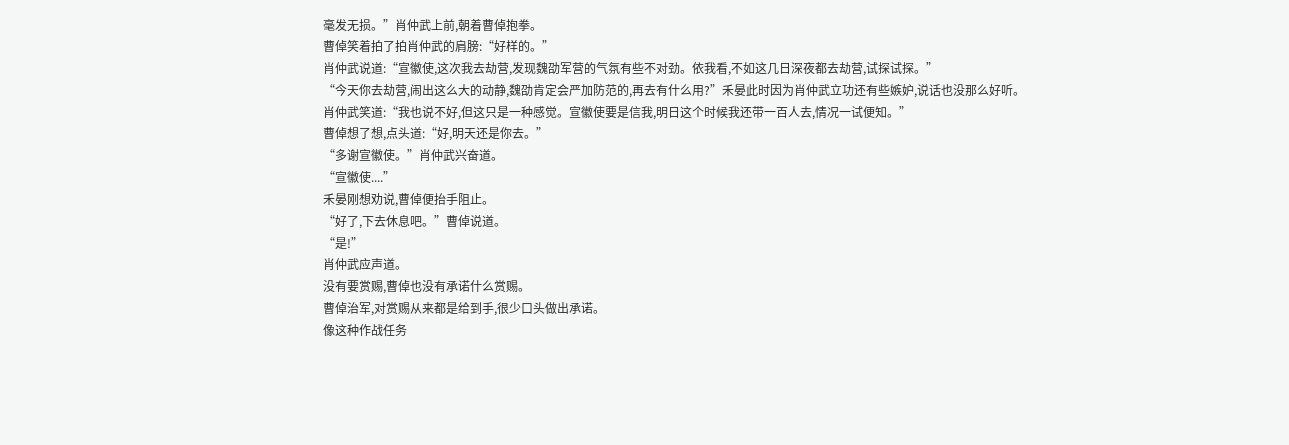毫发无损。”肖仲武上前,朝着曹倬抱拳。
曹倬笑着拍了拍肖仲武的肩膀:“好样的。”
肖仲武说道:“宣徽使,这次我去劫营,发现魏劭军营的气氛有些不对劲。依我看,不如这几日深夜都去劫营,试探试探。”
“今天你去劫营,闹出这么大的动静,魏劭肯定会严加防范的,再去有什么用?”禾晏此时因为肖仲武立功还有些嫉妒,说话也没那么好听。
肖仲武笑道:“我也说不好,但这只是一种感觉。宣徽使要是信我,明日这个时候我还带一百人去,情况一试便知。”
曹倬想了想,点头道:“好,明天还是你去。”
“多谢宣徽使。”肖仲武兴奋道。
“宣徽使....”
禾晏刚想劝说,曹倬便抬手阻止。
“好了,下去休息吧。”曹倬说道。
“是!”
肖仲武应声道。
没有要赏赐,曹倬也没有承诺什么赏赐。
曹倬治军,对赏赐从来都是给到手,很少口头做出承诺。
像这种作战任务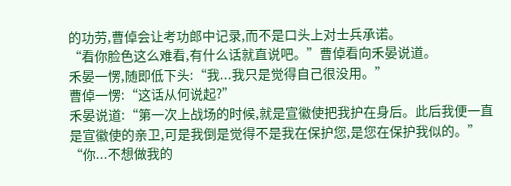的功劳,曹倬会让考功郎中记录,而不是口头上对士兵承诺。
“看你脸色这么难看,有什么话就直说吧。”曹倬看向禾晏说道。
禾晏一愣,随即低下头:“我...我只是觉得自己很没用。”
曹倬一愣:“这话从何说起?”
禾晏说道:“第一次上战场的时候,就是宣徽使把我护在身后。此后我便一直是宣徽使的亲卫,可是我倒是觉得不是我在保护您,是您在保护我似的。”
“你...不想做我的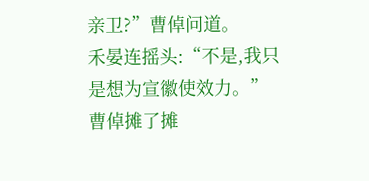亲卫?”曹倬问道。
禾晏连摇头:“不是,我只是想为宣徽使效力。”
曹倬摊了摊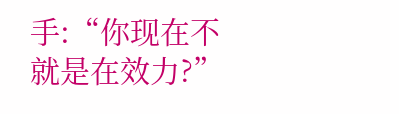手:“你现在不就是在效力?”